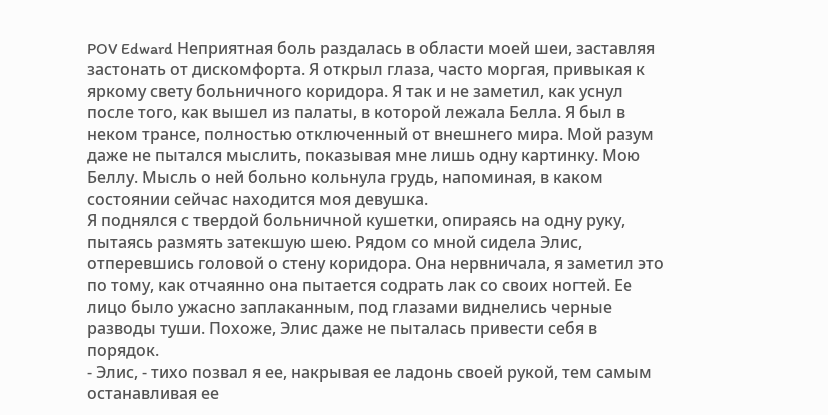POV Edward Неприятная боль раздалась в области моей шеи, заставляя застонать от дискомфорта. Я открыл глаза, часто моргая, привыкая к яркому свету больничного коридора. Я так и не заметил, как уснул после того, как вышел из палаты, в которой лежала Белла. Я был в неком трансе, полностью отключенный от внешнего мира. Мой разум даже не пытался мыслить, показывая мне лишь одну картинку. Мою Беллу. Мысль о ней больно кольнула грудь, напоминая, в каком состоянии сейчас находится моя девушка.
Я поднялся с твердой больничной кушетки, опираясь на одну руку, пытаясь размять затекшую шею. Рядом со мной сидела Элис, отперевшись головой о стену коридора. Она нервничала, я заметил это по тому, как отчаянно она пытается содрать лак со своих ногтей. Ее лицо было ужасно заплаканным, под глазами виднелись черные разводы туши. Похоже, Элис даже не пыталась привести себя в порядок.
- Элис, - тихо позвал я ее, накрывая ее ладонь своей рукой, тем самым останавливая ее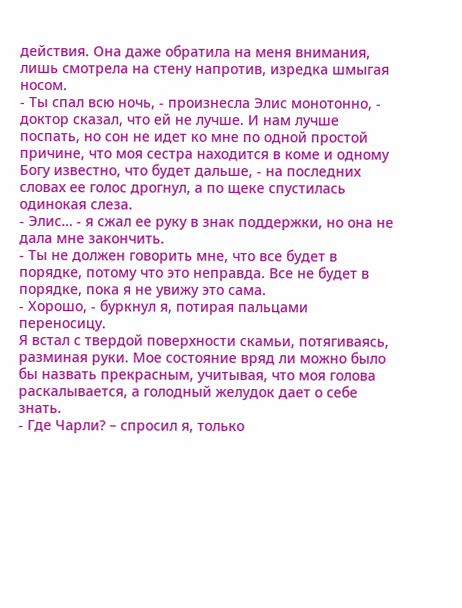действия. Она даже обратила на меня внимания, лишь смотрела на стену напротив, изредка шмыгая носом.
- Ты спал всю ночь, - произнесла Элис монотонно, - доктор сказал, что ей не лучше. И нам лучше поспать, но сон не идет ко мне по одной простой причине, что моя сестра находится в коме и одному Богу известно, что будет дальше, - на последних словах ее голос дрогнул, а по щеке спустилась одинокая слеза.
- Элис… - я сжал ее руку в знак поддержки, но она не дала мне закончить.
- Ты не должен говорить мне, что все будет в порядке, потому что это неправда. Все не будет в порядке, пока я не увижу это сама.
- Хорошо, - буркнул я, потирая пальцами переносицу.
Я встал с твердой поверхности скамьи, потягиваясь, разминая руки. Мое состояние вряд ли можно было бы назвать прекрасным, учитывая, что моя голова раскалывается, а голодный желудок дает о себе знать.
- Где Чарли? – спросил я, только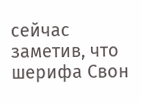сейчас заметив, что шерифа Свон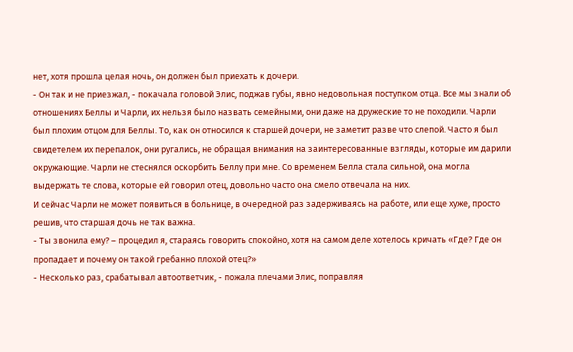нет, хотя прошла целая ночь, он должен был приехать к дочери.
- Он так и не приезжал, - покачала головой Элис, поджав губы, явно недовольная поступком отца. Все мы знали об отношениях Беллы и Чарли, их нельзя было назвать семейными, они даже на дружеские то не походили. Чарли был плохим отцом для Беллы. То, как он относился к старшей дочери, не заметит разве что слепой. Часто я был свидетелем их перепалок, они ругались, не обращая внимания на заинтересованные взгляды, которые им дарили окружающие. Чарли не стеснялся оскорбить Беллу при мне. Со временем Белла стала сильной, она могла выдержать те слова, которые ей говорил отец, довольно часто она смело отвечала на них.
И сейчас Чарли не может появиться в больнице, в очередной раз задерживаясь на работе, или еще хуже, просто решив, что старшая дочь не так важна.
- Ты звонила ему? – процедил я, стараясь говорить спокойно, хотя на самом деле хотелось кричать «Где? Где он пропадает и почему он такой гребанно плохой отец?»
- Несколько раз, срабатывал автоответчик, - пожала плечами Элис, поправляя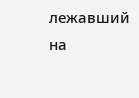лежавший на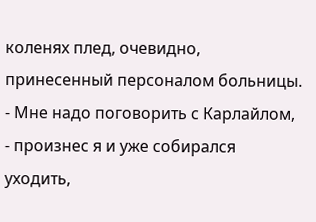коленях плед, очевидно, принесенный персоналом больницы.
- Мне надо поговорить с Карлайлом, - произнес я и уже собирался уходить,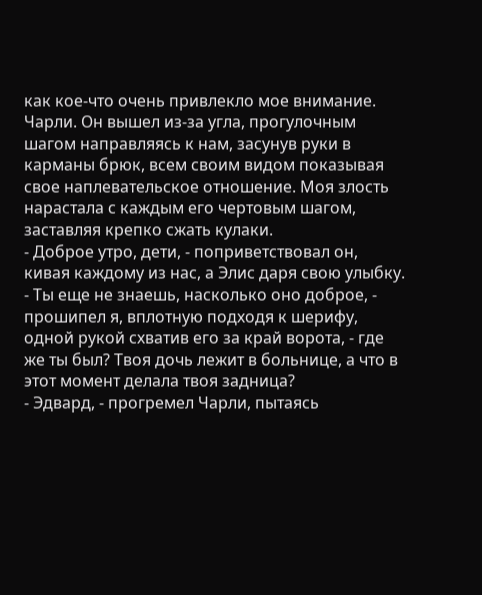как кое-что очень привлекло мое внимание.
Чарли. Он вышел из-за угла, прогулочным шагом направляясь к нам, засунув руки в карманы брюк, всем своим видом показывая свое наплевательское отношение. Моя злость нарастала с каждым его чертовым шагом, заставляя крепко сжать кулаки.
- Доброе утро, дети, - поприветствовал он, кивая каждому из нас, а Элис даря свою улыбку.
- Ты еще не знаешь, насколько оно доброе, - прошипел я, вплотную подходя к шерифу, одной рукой схватив его за край ворота, - где же ты был? Твоя дочь лежит в больнице, а что в этот момент делала твоя задница?
- Эдвард, - прогремел Чарли, пытаясь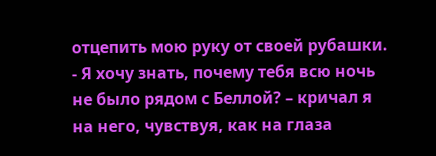отцепить мою руку от своей рубашки.
- Я хочу знать, почему тебя всю ночь не было рядом с Беллой? – кричал я на него, чувствуя, как на глаза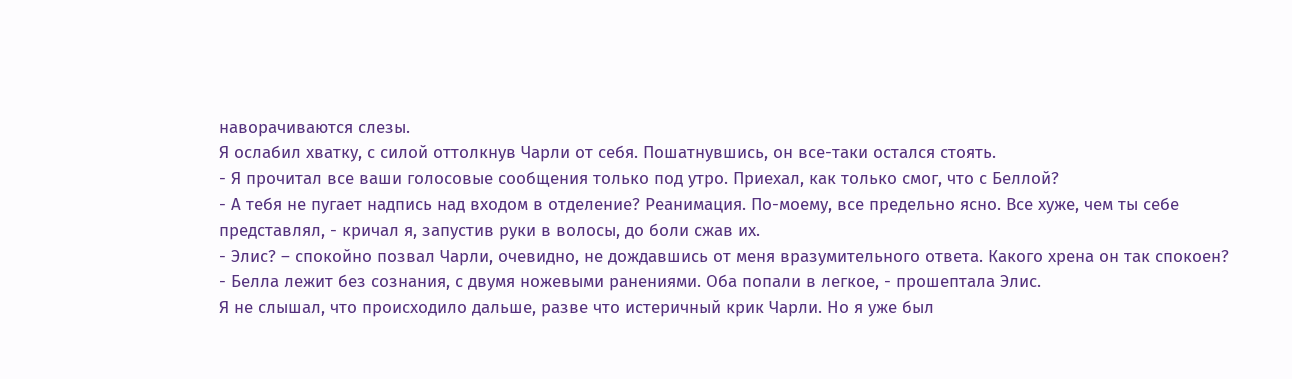наворачиваются слезы.
Я ослабил хватку, с силой оттолкнув Чарли от себя. Пошатнувшись, он все-таки остался стоять.
- Я прочитал все ваши голосовые сообщения только под утро. Приехал, как только смог, что с Беллой?
- А тебя не пугает надпись над входом в отделение? Реанимация. По-моему, все предельно ясно. Все хуже, чем ты себе представлял, - кричал я, запустив руки в волосы, до боли сжав их.
- Элис? – спокойно позвал Чарли, очевидно, не дождавшись от меня вразумительного ответа. Какого хрена он так спокоен?
- Белла лежит без сознания, с двумя ножевыми ранениями. Оба попали в легкое, - прошептала Элис.
Я не слышал, что происходило дальше, разве что истеричный крик Чарли. Но я уже был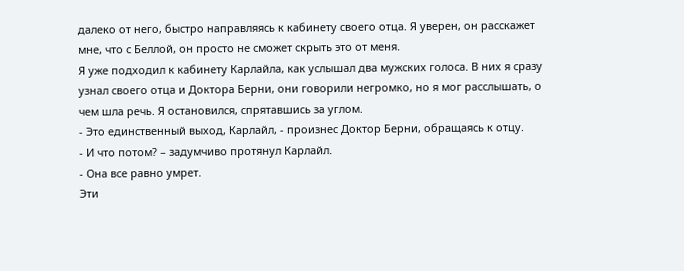далеко от него, быстро направляясь к кабинету своего отца. Я уверен, он расскажет мне, что с Беллой, он просто не сможет скрыть это от меня.
Я уже подходил к кабинету Карлайла, как услышал два мужских голоса. В них я сразу узнал своего отца и Доктора Берни, они говорили негромко, но я мог расслышать, о чем шла речь. Я остановился, спрятавшись за углом.
- Это единственный выход, Карлайл, - произнес Доктор Берни, обращаясь к отцу.
- И что потом? – задумчиво протянул Карлайл.
- Она все равно умрет.
Эти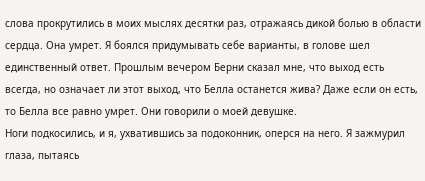слова прокрутились в моих мыслях десятки раз, отражаясь дикой болью в области сердца. Она умрет. Я боялся придумывать себе варианты, в голове шел единственный ответ. Прошлым вечером Берни сказал мне, что выход есть всегда, но означает ли этот выход, что Белла останется жива? Даже если он есть, то Белла все равно умрет. Они говорили о моей девушке.
Ноги подкосились, и я, ухватившись за подоконник, оперся на него. Я зажмурил глаза, пытаясь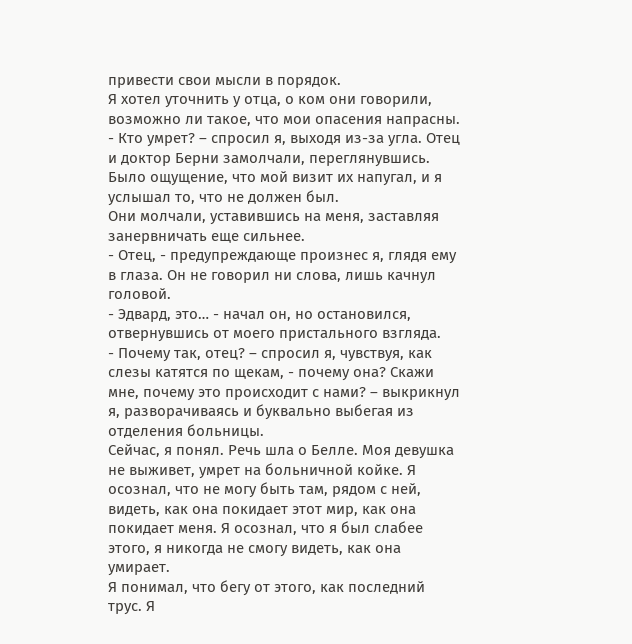привести свои мысли в порядок.
Я хотел уточнить у отца, о ком они говорили, возможно ли такое, что мои опасения напрасны.
- Кто умрет? – спросил я, выходя из-за угла. Отец и доктор Берни замолчали, переглянувшись. Было ощущение, что мой визит их напугал, и я услышал то, что не должен был.
Они молчали, уставившись на меня, заставляя занервничать еще сильнее.
- Отец, - предупреждающе произнес я, глядя ему в глаза. Он не говорил ни слова, лишь качнул головой.
- Эдвард, это… - начал он, но остановился, отвернувшись от моего пристального взгляда.
- Почему так, отец? – спросил я, чувствуя, как слезы катятся по щекам, - почему она? Скажи мне, почему это происходит с нами? – выкрикнул я, разворачиваясь и буквально выбегая из отделения больницы.
Сейчас, я понял. Речь шла о Белле. Моя девушка не выживет, умрет на больничной койке. Я осознал, что не могу быть там, рядом с ней, видеть, как она покидает этот мир, как она покидает меня. Я осознал, что я был слабее этого, я никогда не смогу видеть, как она умирает.
Я понимал, что бегу от этого, как последний трус. Я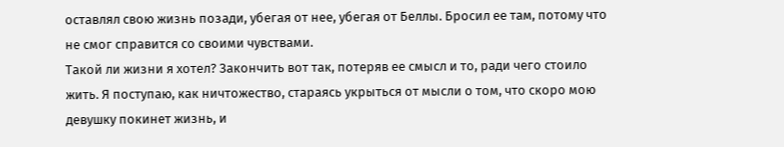оставлял свою жизнь позади, убегая от нее, убегая от Беллы. Бросил ее там, потому что не смог справится со своими чувствами.
Такой ли жизни я хотел? Закончить вот так, потеряв ее смысл и то, ради чего стоило жить. Я поступаю, как ничтожество, стараясь укрыться от мысли о том, что скоро мою девушку покинет жизнь, и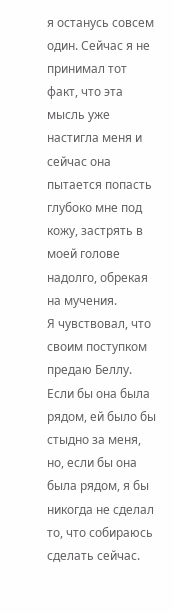я останусь совсем один. Сейчас я не принимал тот факт, что эта мысль уже настигла меня и сейчас она пытается попасть глубоко мне под кожу, застрять в моей голове надолго, обрекая на мучения.
Я чувствовал, что своим поступком предаю Беллу. Если бы она была рядом, ей было бы стыдно за меня, но, если бы она была рядом, я бы никогда не сделал то, что собираюсь сделать сейчас.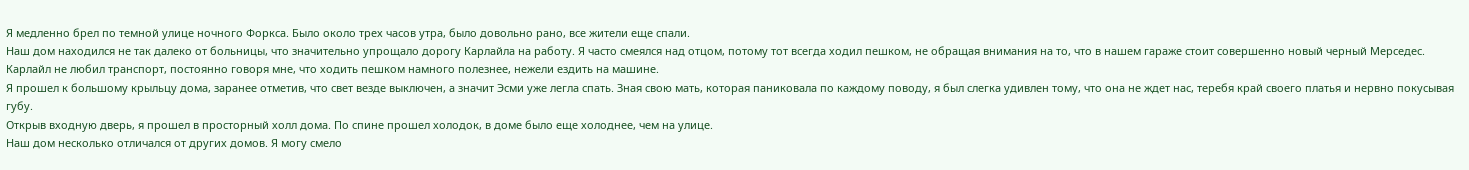Я медленно брел по темной улице ночного Форкса. Было около трех часов утра, было довольно рано, все жители еще спали.
Наш дом находился не так далеко от больницы, что значительно упрощало дорогу Карлайла на работу. Я часто смеялся над отцом, потому тот всегда ходил пешком, не обращая внимания на то, что в нашем гараже стоит совершенно новый черный Мерседес. Карлайл не любил транспорт, постоянно говоря мне, что ходить пешком намного полезнее, нежели ездить на машине.
Я прошел к большому крыльцу дома, заранее отметив, что свет везде выключен, а значит Эсми уже легла спать. Зная свою мать, которая паниковала по каждому поводу, я был слегка удивлен тому, что она не ждет нас, теребя край своего платья и нервно покусывая губу.
Открыв входную дверь, я прошел в просторный холл дома. По спине прошел холодок, в доме было еще холоднее, чем на улице.
Наш дом несколько отличался от других домов. Я могу смело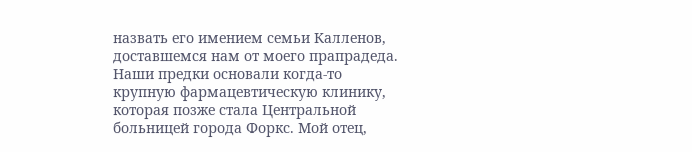назвать его имением семьи Калленов, доставшемся нам от моего прапрадеда. Наши предки основали когда-то крупную фармацевтическую клинику, которая позже стала Центральной больницей города Форкс. Мой отец,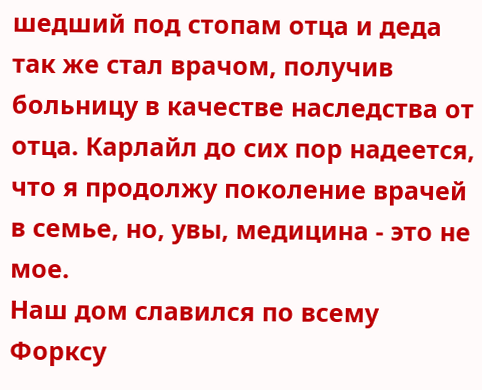шедший под стопам отца и деда так же стал врачом, получив больницу в качестве наследства от отца. Карлайл до сих пор надеется, что я продолжу поколение врачей в семье, но, увы, медицина - это не мое.
Наш дом славился по всему Форксу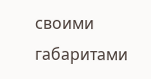своими габаритами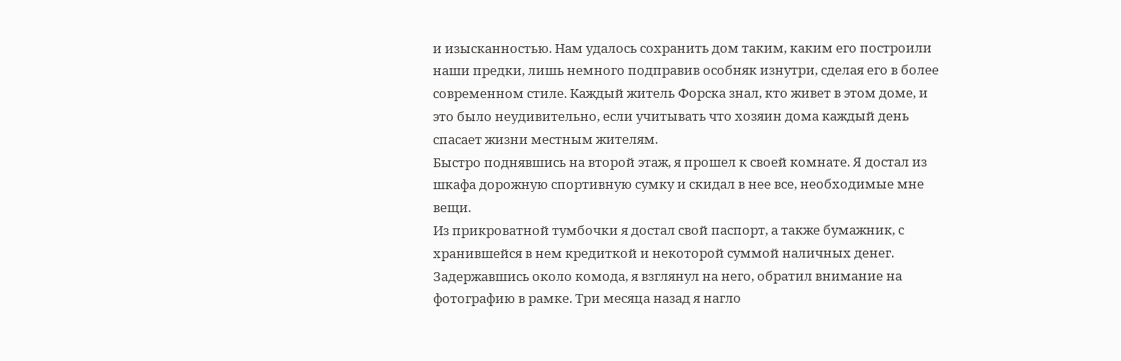и изысканностью. Нам удалось сохранить дом таким, каким его построили наши предки, лишь немного подправив особняк изнутри, сделая его в более современном стиле. Каждый житель Форска знал, кто живет в этом доме, и это было неудивительно, если учитывать что хозяин дома каждый день спасает жизни местным жителям.
Быстро поднявшись на второй этаж, я прошел к своей комнате. Я достал из шкафа дорожную спортивную сумку и скидал в нее все, необходимые мне вещи.
Из прикроватной тумбочки я достал свой паспорт, а также бумажник, с хранившейся в нем кредиткой и некоторой суммой наличных денег.
Задержавшись около комода, я взглянул на него, обратил внимание на фотографию в рамке. Три месяца назад я нагло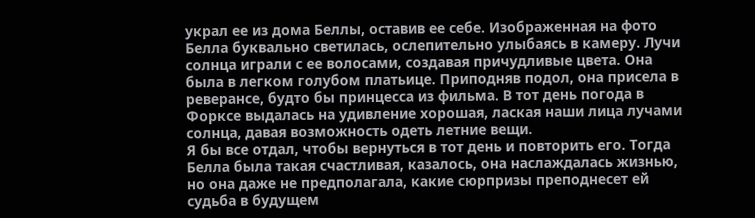украл ее из дома Беллы, оставив ее себе. Изображенная на фото Белла буквально светилась, ослепительно улыбаясь в камеру. Лучи солнца играли с ее волосами, создавая причудливые цвета. Она была в легком голубом платьице. Приподняв подол, она присела в реверансе, будто бы принцесса из фильма. В тот день погода в Форксе выдалась на удивление хорошая, лаская наши лица лучами солнца, давая возможность одеть летние вещи.
Я бы все отдал, чтобы вернуться в тот день и повторить его. Тогда Белла была такая счастливая, казалось, она наслаждалась жизнью, но она даже не предполагала, какие сюрпризы преподнесет ей судьба в будущем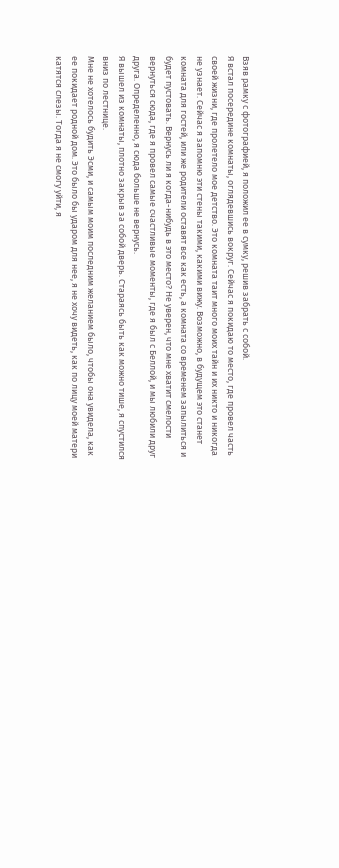Взяв рамку с фотографией, я положил ее в сумку, решив забрать с собой.
Я встал посередине комнаты, оглядевшись вокруг. Сейчас я покидаю то место, где провел часть своей жизни, где пролетело мое детство. Это комната таит много моих тайн и их никто и никогда не узнает. Сейчас я запомню эти стены такими, какими вижу. Возможно, в будущем это станет комната для гостей, или же родители оставят все как есть, а комната со временем запылиться и будет пустовать. Вернусь ли я когда-нибудь в это место? Не уверен, что мне хватит смелости вернуться сюда, где я провел самые счастливые моменты, где я был с Беллой, и мы любили друг друга. Определенно, я сюда больше не вернусь.
Я вышел из комнаты, плотно закрыв за собой дверь. Стараясь быть как можно тише, я спустился вниз по лестнице.
Мне не хотелось будить Эсми, и самым моим последним желанием было, чтобы она увидела, как ее покидает родной дом. Это было бы ударом для нее, я не хочу видеть, как по лицу моей матери катятся слезы. Тогда я не смогу уйти, я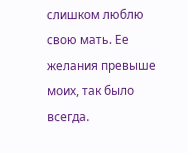слишком люблю свою мать. Ее желания превыше моих, так было всегда.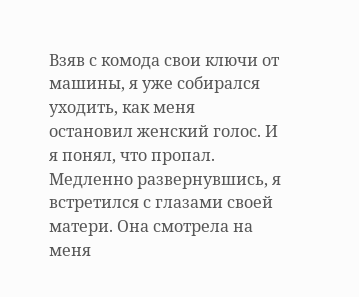Взяв с комода свои ключи от машины, я уже собирался уходить, как меня остановил женский голос. И я понял, что пропал. Медленно развернувшись, я встретился с глазами своей матери. Она смотрела на меня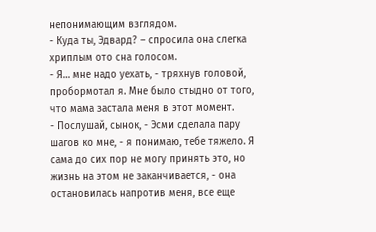непонимающим взглядом.
- Куда ты, Эдвард? – спросила она слегка хриплым ото сна голосом.
- Я… мне надо уехать, - тряхнув головой, пробормотал я. Мне было стыдно от того, что мама застала меня в этот момент.
- Послушай, сынок, - Эсми сделала пару шагов ко мне, - я понимаю, тебе тяжело. Я сама до сих пор не могу принять это, но жизнь на этом не заканчивается, - она остановилась напротив меня, все еще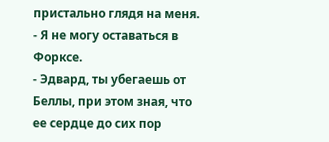пристально глядя на меня.
- Я не могу оставаться в Форксе.
- Эдвард, ты убегаешь от Беллы, при этом зная, что ее сердце до сих пор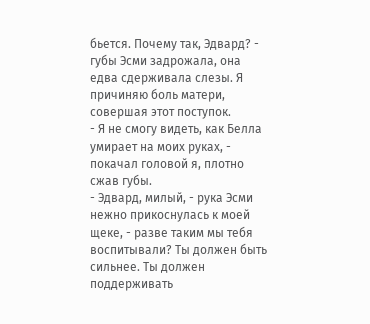бьется. Почему так, Эдвард? - губы Эсми задрожала, она едва сдерживала слезы. Я причиняю боль матери, совершая этот поступок.
- Я не смогу видеть, как Белла умирает на моих руках, - покачал головой я, плотно сжав губы.
- Эдвард, милый, - рука Эсми нежно прикоснулась к моей щеке, - разве таким мы тебя воспитывали? Ты должен быть сильнее. Ты должен поддерживать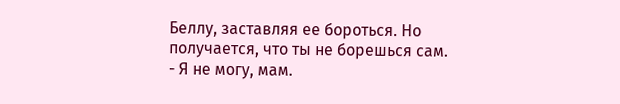Беллу, заставляя ее бороться. Но получается, что ты не борешься сам.
- Я не могу, мам.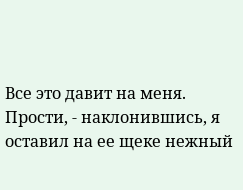Все это давит на меня. Прости, - наклонившись, я оставил на ее щеке нежный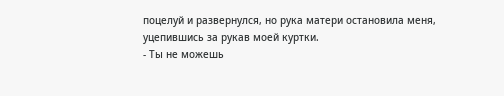поцелуй и развернулся, но рука матери остановила меня, уцепившись за рукав моей куртки.
- Ты не можешь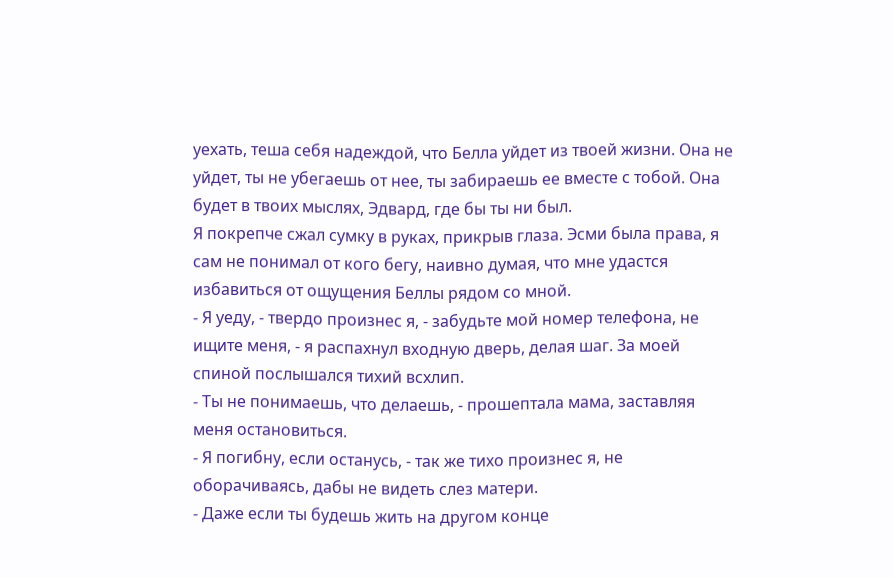уехать, теша себя надеждой, что Белла уйдет из твоей жизни. Она не уйдет, ты не убегаешь от нее, ты забираешь ее вместе с тобой. Она будет в твоих мыслях, Эдвард, где бы ты ни был.
Я покрепче сжал сумку в руках, прикрыв глаза. Эсми была права, я сам не понимал от кого бегу, наивно думая, что мне удастся избавиться от ощущения Беллы рядом со мной.
- Я уеду, - твердо произнес я, - забудьте мой номер телефона, не ищите меня, - я распахнул входную дверь, делая шаг. За моей спиной послышался тихий всхлип.
- Ты не понимаешь, что делаешь, - прошептала мама, заставляя меня остановиться.
- Я погибну, если останусь, - так же тихо произнес я, не оборачиваясь, дабы не видеть слез матери.
- Даже если ты будешь жить на другом конце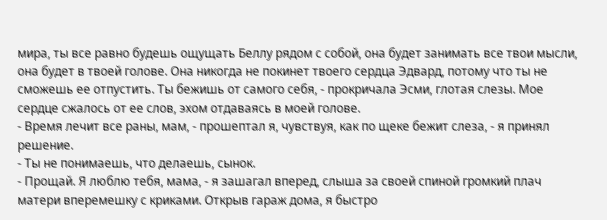мира, ты все равно будешь ощущать Беллу рядом с собой, она будет занимать все твои мысли, она будет в твоей голове. Она никогда не покинет твоего сердца Эдвард, потому что ты не сможешь ее отпустить. Ты бежишь от самого себя, - прокричала Эсми, глотая слезы. Мое сердце сжалось от ее слов, эхом отдаваясь в моей голове.
- Время лечит все раны, мам, - прошептал я, чувствуя, как по щеке бежит слеза, - я принял решение.
- Ты не понимаешь, что делаешь, сынок.
- Прощай. Я люблю тебя, мама, - я зашагал вперед, слыша за своей спиной громкий плач матери вперемешку с криками. Открыв гараж дома, я быстро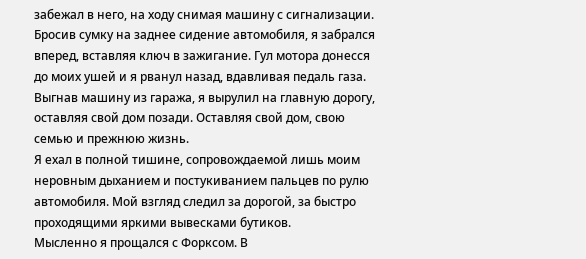забежал в него, на ходу снимая машину с сигнализации. Бросив сумку на заднее сидение автомобиля, я забрался вперед, вставляя ключ в зажигание. Гул мотора донесся до моих ушей и я рванул назад, вдавливая педаль газа. Выгнав машину из гаража, я вырулил на главную дорогу, оставляя свой дом позади. Оставляя свой дом, свою семью и прежнюю жизнь.
Я ехал в полной тишине, сопровождаемой лишь моим неровным дыханием и постукиванием пальцев по рулю автомобиля. Мой взгляд следил за дорогой, за быстро проходящими яркими вывесками бутиков.
Мысленно я прощался с Форксом. В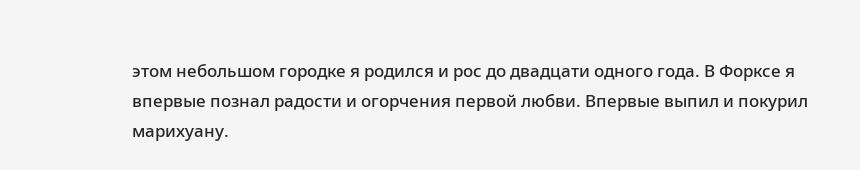этом небольшом городке я родился и рос до двадцати одного года. В Форксе я впервые познал радости и огорчения первой любви. Впервые выпил и покурил марихуану.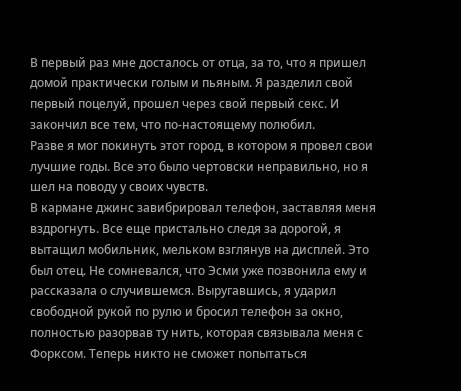В первый раз мне досталось от отца, за то, что я пришел домой практически голым и пьяным. Я разделил свой первый поцелуй, прошел через свой первый секс. И закончил все тем, что по-настоящему полюбил.
Разве я мог покинуть этот город, в котором я провел свои лучшие годы. Все это было чертовски неправильно, но я шел на поводу у своих чувств.
В кармане джинс завибрировал телефон, заставляя меня вздрогнуть. Все еще пристально следя за дорогой, я вытащил мобильник, мельком взглянув на дисплей. Это был отец. Не сомневался, что Эсми уже позвонила ему и рассказала о случившемся. Выругавшись, я ударил свободной рукой по рулю и бросил телефон за окно, полностью разорвав ту нить, которая связывала меня с Форксом. Теперь никто не сможет попытаться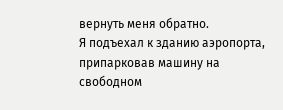вернуть меня обратно.
Я подъехал к зданию аэропорта, припарковав машину на свободном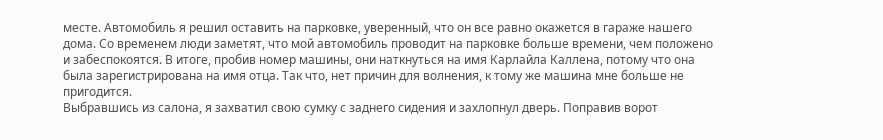месте. Автомобиль я решил оставить на парковке, уверенный, что он все равно окажется в гараже нашего дома. Со временем люди заметят, что мой автомобиль проводит на парковке больше времени, чем положено и забеспокоятся. В итоге, пробив номер машины, они наткнуться на имя Карлайла Каллена, потому что она была зарегистрирована на имя отца. Так что, нет причин для волнения, к тому же машина мне больше не пригодится.
Выбравшись из салона, я захватил свою сумку с заднего сидения и захлопнул дверь. Поправив ворот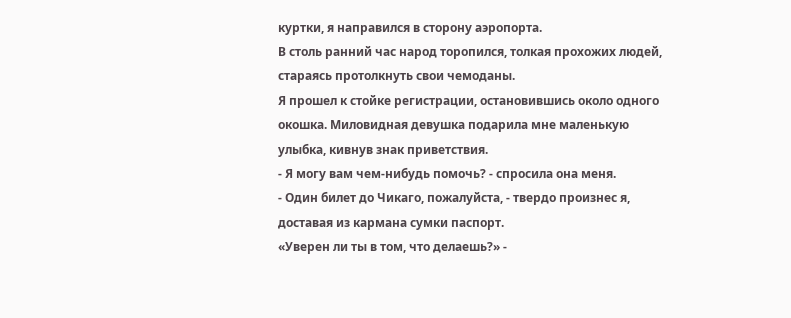куртки, я направился в сторону аэропорта.
В столь ранний час народ торопился, толкая прохожих людей, стараясь протолкнуть свои чемоданы.
Я прошел к стойке регистрации, остановившись около одного окошка. Миловидная девушка подарила мне маленькую улыбка, кивнув знак приветствия.
- Я могу вам чем-нибудь помочь? - спросила она меня.
- Один билет до Чикаго, пожалуйста, - твердо произнес я, доставая из кармана сумки паспорт.
«Уверен ли ты в том, что делаешь?» -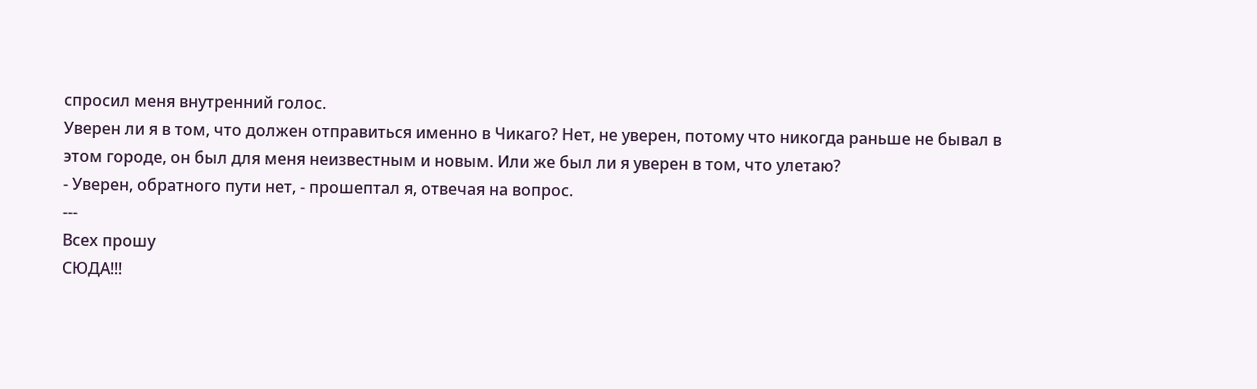спросил меня внутренний голос.
Уверен ли я в том, что должен отправиться именно в Чикаго? Нет, не уверен, потому что никогда раньше не бывал в этом городе, он был для меня неизвестным и новым. Или же был ли я уверен в том, что улетаю?
- Уверен, обратного пути нет, - прошептал я, отвечая на вопрос.
---
Всех прошу
СЮДА!!!